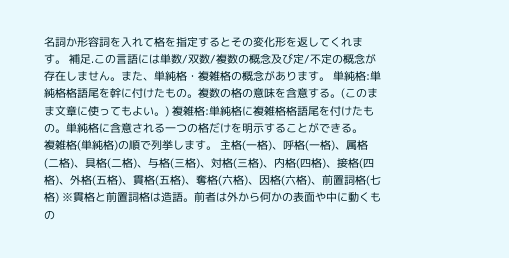名詞か形容詞を入れて格を指定するとその変化形を返してくれます。 補足.この言語には単数/双数/複数の概念及び定/不定の概念が存在しません。また、単純格・複雑格の概念があります。 単純格:単純格格語尾を幹に付けたもの。複数の格の意味を含意する。(このまま文章に使ってもよい。) 複雑格:単純格に複雑格格語尾を付けたもの。単純格に含意される一つの格だけを明示することができる。
複雑格(単純格)の順で列挙します。 主格(一格)、呼格(一格)、属格(二格)、具格(二格)、与格(三格)、対格(三格)、内格(四格)、接格(四格)、外格(五格)、貫格(五格)、奪格(六格)、因格(六格)、前置詞格(七格) ※貫格と前置詞格は造語。前者は外から何かの表面や中に動くもの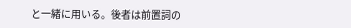と一緒に用いる。後者は前置詞の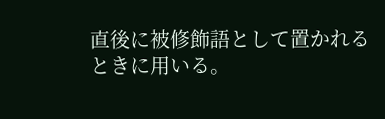直後に被修飾語として置かれるときに用いる。